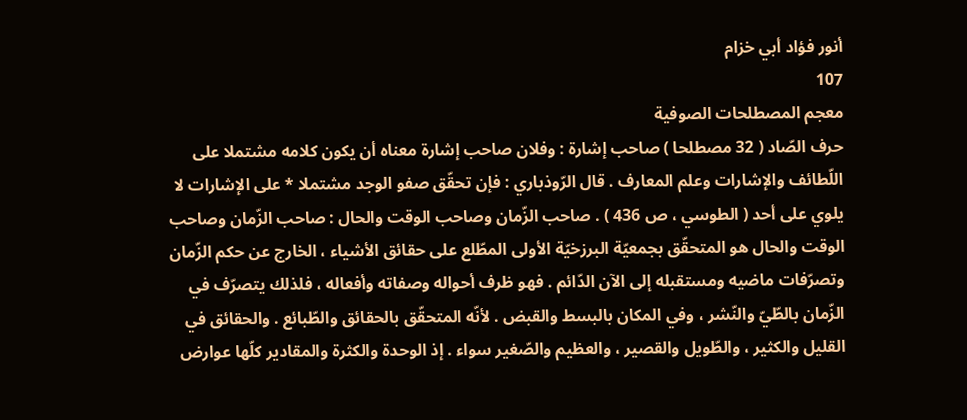أنور فؤاد أبي خزام
107
معجم المصطلحات الصوفية
حرف الصّاد ( 32 مصطلحا ) صاحب إشارة : وفلان صاحب إشارة معناه أن يكون كلامه مشتملا على اللّطائف والإشارات وعلم المعارف . قال الرّوذباري : فإن تحقّق صفو الوجد مشتملا * على الإشارات لا يلوي على أحد ( الطوسي ، ص 436 ) . صاحب الزّمان وصاحب الوقت والحال : صاحب الزّمان وصاحب الوقت والحال هو المتحقّق بجمعيّة البرزخيّة الأولى المطّلع على حقائق الأشياء ، الخارج عن حكم الزّمان وتصرّفات ماضيه ومستقبله إلى الآن الدّائم . فهو ظرف أحواله وصفاته وأفعاله ، فلذلك يتصرّف في الزّمان بالطّيّ والنّشر ، وفي المكان بالبسط والقبض . لأنّه المتحقّق بالحقائق والطّبائع . والحقائق في القليل والكثير ، والطّويل والقصير ، والعظيم والصّغير سواء . إذ الوحدة والكثرة والمقادير كلّها عوارض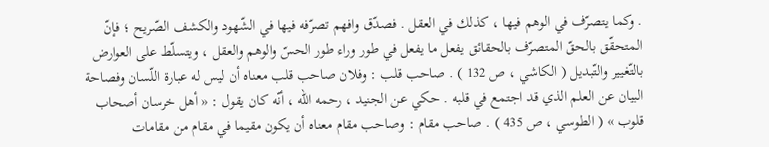. وكما يتصرّف في الوهم فيها ، كذلك في العقل . فصدّق وافهم تصرّفه فيها في الشّهود والكشف الصّريح ؛ فإنّ المتحقّق بالحقّ المتصرّف بالحقائق يفعل ما يفعل في طور وراء طور الحسّ والوهم والعقل ، ويتسلّط على العوارض بالتّغيير والتّبديل ( الكاشي ، ص 132 ) . صاحب قلب : وفلان صاحب قلب معناه أن ليس له عبارة اللّسان وفصاحة البيان عن العلم الذي قد اجتمع في قلبه . حكي عن الجنيد ، رحمه اللّه ، أنّه كان يقول : « أهل خرسان أصحاب قلوب » ( الطوسي ، ص 435 ) . صاحب مقام : وصاحب مقام معناه أن يكون مقيما في مقام من مقامات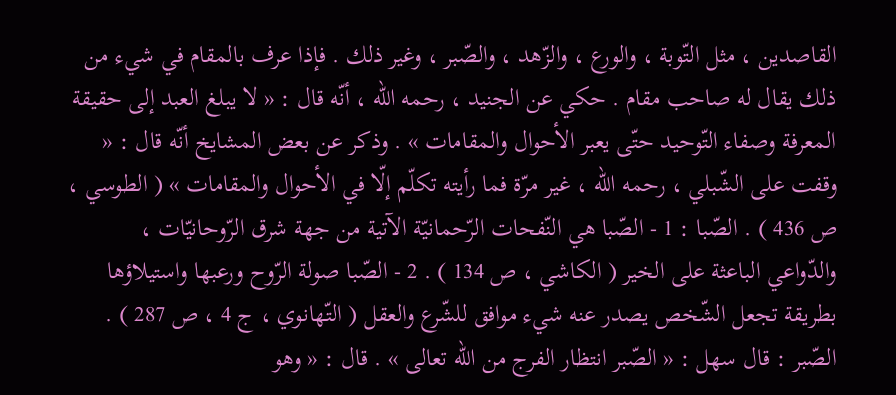القاصدين ، مثل التّوبة ، والورع ، والزّهد ، والصّبر ، وغير ذلك . فإذا عرف بالمقام في شيء من ذلك يقال له صاحب مقام . حكي عن الجنيد ، رحمه اللّه ، أنّه قال : « لا يبلغ العبد إلى حقيقة المعرفة وصفاء التّوحيد حتّى يعبر الأحوال والمقامات » . وذكر عن بعض المشايخ أنّه قال : « وقفت على الشّبلي ، رحمه اللّه ، غير مرّة فما رأيته تكلّم إلّا في الأحوال والمقامات » ( الطوسي ، ص 436 ) . الصّبا : 1 - الصّبا هي النّفحات الرّحمانيّة الآتية من جهة شرق الرّوحانيّات ، والدّواعي الباعثة على الخير ( الكاشي ، ص 134 ) . 2 - الصّبا صولة الرّوح ورعبها واستيلاؤها بطريقة تجعل الشّخص يصدر عنه شيء موافق للشّرع والعقل ( التّهانوي ، ج 4 ، ص 287 ) . الصّبر : قال سهل : « الصّبر انتظار الفرج من اللّه تعالى » . قال : « وهو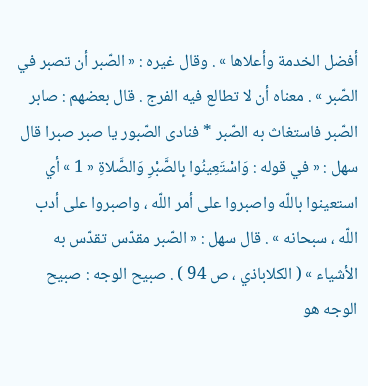أفضل الخدمة وأعلاها » . وقال غيره : « الصّبر أن تصبر في الصّبر » . معناه أن لا تطالع فيه الفرج . قال بعضهم : صابر الصّبر فاستغاث به الصّبر * فنادى الصّبور يا صبر صبرا قال سهل : « في قوله : وَاسْتَعِينُوا بِالصَّبْرِ وَالصَّلاةِ « 1 » أي استعينوا باللّه واصبروا على أمر اللّه ، واصبروا على أدب اللّه ، سبحانه » . قال سهل : « الصّبر مقدّس تقدّس به الأشياء » ( الكلاباذي ، ص 94 ) . صبيح الوجه : صبيح الوجه هو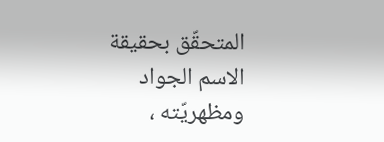المتحقّق بحقيقة الاسم الجواد ومظهريّته ،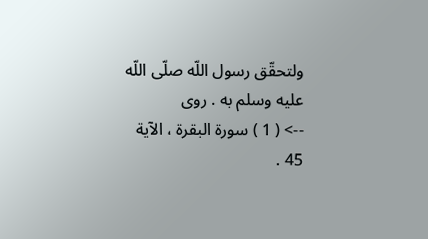ولتحقّق رسول اللّه صلّى اللّه عليه وسلم به . روى
--> ( 1 ) سورة البقرة ، الآية 45 .